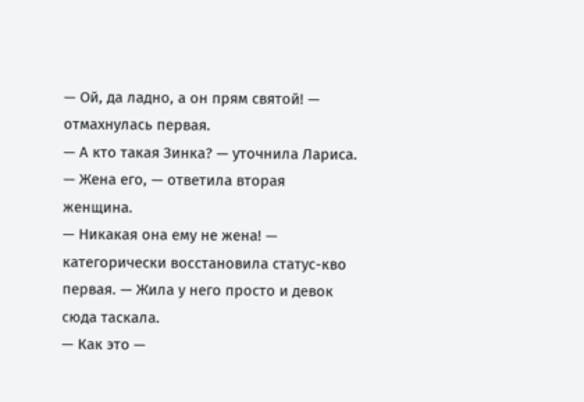— Ой, да ладно, а он прям святой! — отмахнулась первая.
— А кто такая Зинка? — уточнила Лариса.
— Жена его, — ответила вторая женщина.
— Никакая она ему не жена! — категорически восстановила статус-кво первая. — Жила у него просто и девок сюда таскала.
— Как это —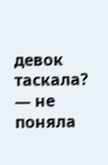девок таскала? — не поняла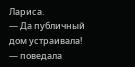Лариса.
— Да публичный дом устраивала! — поведала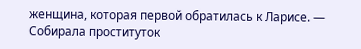женщина, которая первой обратилась к Ларисе. — Собирала проституток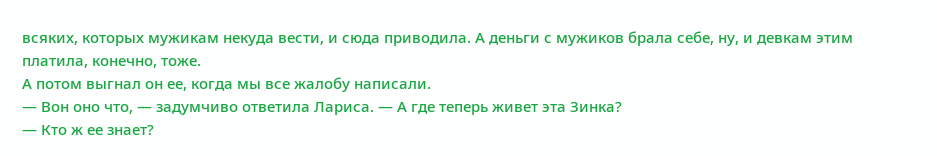всяких, которых мужикам некуда вести, и сюда приводила. А деньги с мужиков брала себе, ну, и девкам этим платила, конечно, тоже.
А потом выгнал он ее, когда мы все жалобу написали.
— Вон оно что, — задумчиво ответила Лариса. — А где теперь живет эта Зинка?
— Кто ж ее знает?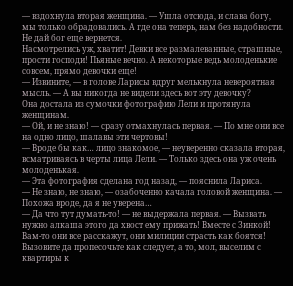— вздохнула вторая женщина. — Ушла отсюда, и слава богу, мы только обрадовались. А где она теперь, нам без надобности. Не дай бог еще вернется.
Насмотрелись уж, хватит! Девки все размалеванные, страшные, прости господи! Пьяные вечно. А некоторые ведь молоденькие совсем, прямо девочки еще!
— Извините, — в голове Ларисы вдруг мелькнула невероятная мысль. — А вы никогда не видели здесь вот эту девочку?
Она достала из сумочки фотографию Лели и протянула женщинам.
— Ой, и не знаю! — сразу отмахнулась первая. — По мне они все на одно лицо, шалавы эти чертовы!
— Вроде бы как… лицо знакомое, — неуверенно сказала вторая, всматриваясь в черты лица Лели. — Только здесь она уж очень молоденькая.
— Эта фотография сделана год назад, — пояснила Лариса.
— Не знаю, не знаю, — озабоченно качала головой женщина. — Похожа вроде, да я не уверена…
— Да что тут думать-то! — не выдержала первая. — Вызвать нужно алкаша этого да хвост ему прижать! Вместе с Зинкой! Вам-то они все расскажут, они милиции страсть как боятся! Вызовите да пропесочьте как следует, а то, мол, выселим с квартиры к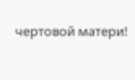чертовой матери!